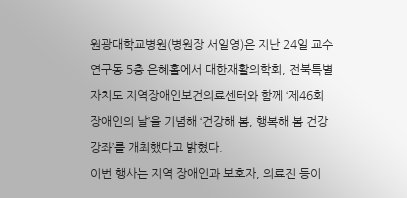원광대학교병원(병원장 서일영)은 지난 24일 교수연구동 5층 은혜홀에서 대한재활의학회, 전북특별자치도 지역장애인보건의료센터와 함께 ‘제46회 장애인의 날’을 기념해 ‘건강해 봄, 행복해 봄 건강강좌’를 개최했다고 밝혔다.
이번 행사는 지역 장애인과 보호자, 의료진 등이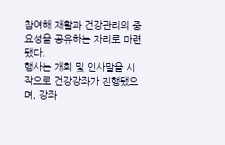참여해 재활과 건강관리의 중요성을 공유하는 자리로 마련됐다.
행사는 개회 및 인사말을 시작으로 건강강좌가 진행됐으며, 강좌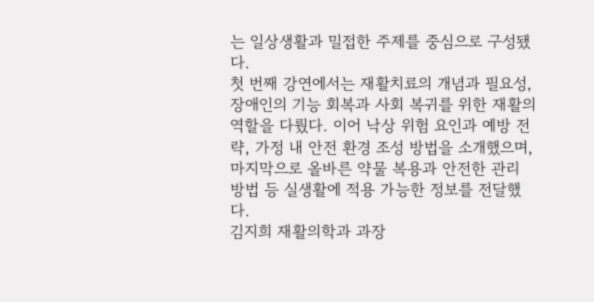는 일상생활과 밀접한 주제를 중심으로 구성됐다.
첫 번째 강연에서는 재활치료의 개념과 필요성, 장애인의 기능 회복과 사회 복귀를 위한 재활의 역할을 다뤘다. 이어 낙상 위험 요인과 예방 전략, 가정 내 안전 환경 조성 방법을 소개했으며, 마지막으로 올바른 약물 복용과 안전한 관리 방법 등 실생활에 적용 가능한 정보를 전달했다.
김지희 재활의학과 과장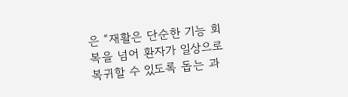은 “재활은 단순한 기능 회복을 넘어 환자가 일상으로 복귀할 수 있도록 돕는 과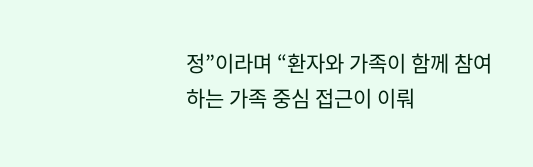정”이라며 “환자와 가족이 함께 참여하는 가족 중심 접근이 이뤄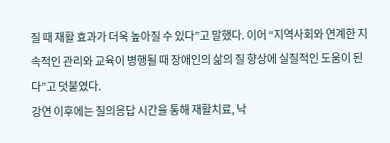질 때 재활 효과가 더욱 높아질 수 있다”고 말했다. 이어 “지역사회와 연계한 지속적인 관리와 교육이 병행될 때 장애인의 삶의 질 향상에 실질적인 도움이 된다”고 덧붙였다.
강연 이후에는 질의응답 시간을 통해 재활치료, 낙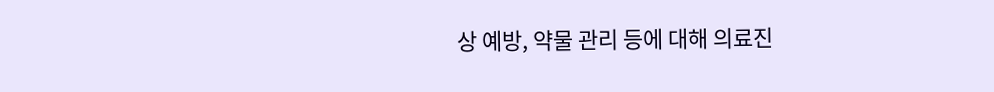상 예방, 약물 관리 등에 대해 의료진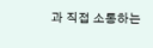과 직접 소통하는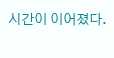시간이 이어졌다.